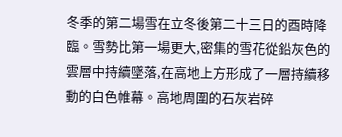冬季的第二場雪在立冬後第二十三日的酉時降臨。雪勢比第一場更大,密集的雪花從鉛灰色的雲層中持續墜落,在高地上方形成了一層持續移動的白色帷幕。高地周圍的石灰岩碎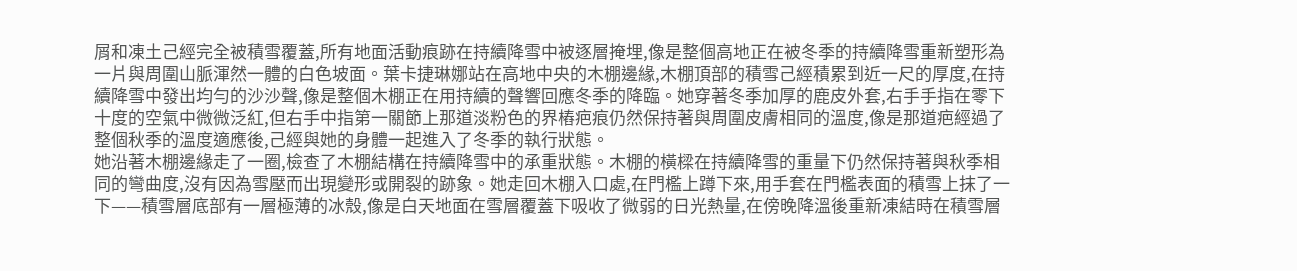屑和凍土己經完全被積雪覆蓋,所有地面活動痕跡在持續降雪中被逐層掩埋,像是整個高地正在被冬季的持續降雪重新塑形為一片與周圍山脈渾然一體的白色坡面。葉卡捷琳娜站在高地中央的木棚邊緣,木棚頂部的積雪己經積累到近一尺的厚度,在持續降雪中發出均勻的沙沙聲,像是整個木棚正在用持續的聲響回應冬季的降臨。她穿著冬季加厚的鹿皮外套,右手手指在零下十度的空氣中微微泛紅,但右手中指第一關節上那道淡粉色的界樁疤痕仍然保持著與周圍皮膚相同的溫度,像是那道疤經過了整個秋季的溫度適應後,己經與她的身體一起進入了冬季的執行狀態。
她沿著木棚邊緣走了一圈,檢查了木棚結構在持續降雪中的承重狀態。木棚的橫樑在持續降雪的重量下仍然保持著與秋季相同的彎曲度,沒有因為雪壓而出現變形或開裂的跡象。她走回木棚入口處,在門檻上蹲下來,用手套在門檻表面的積雪上抹了一下——積雪層底部有一層極薄的冰殼,像是白天地面在雪層覆蓋下吸收了微弱的日光熱量,在傍晚降溫後重新凍結時在積雪層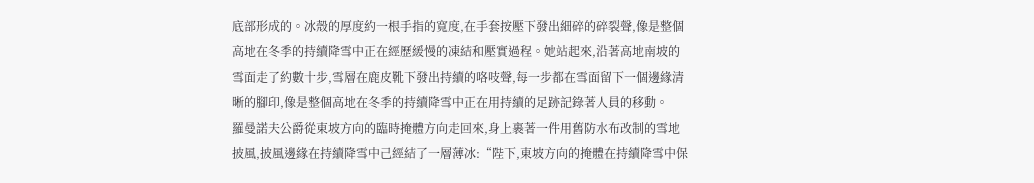底部形成的。冰殼的厚度約一根手指的寬度,在手套按壓下發出細碎的碎裂聲,像是整個高地在冬季的持續降雪中正在經歷緩慢的凍結和壓實過程。她站起來,沿著高地南坡的雪面走了約數十步,雪層在鹿皮靴下發出持續的咯吱聲,每一步都在雪面留下一個邊緣清晰的腳印,像是整個高地在冬季的持續降雪中正在用持續的足跡記錄著人員的移動。
羅曼諾夫公爵從東坡方向的臨時掩體方向走回來,身上裹著一件用舊防水布改制的雪地披風,披風邊緣在持續降雪中己經結了一層薄冰:“陛下,東坡方向的掩體在持續降雪中保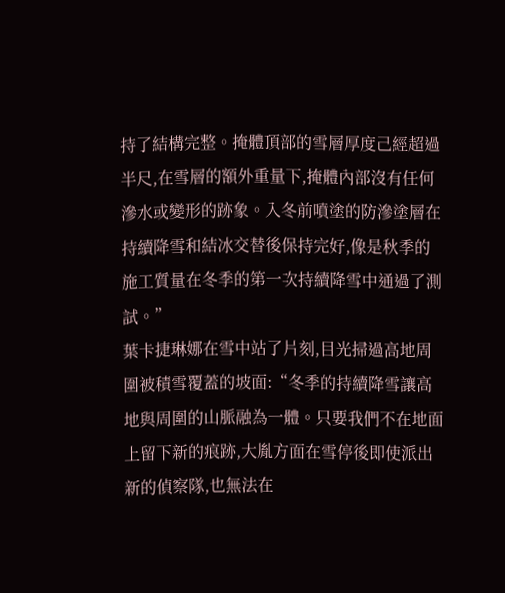持了結構完整。掩體頂部的雪層厚度己經超過半尺,在雪層的額外重量下,掩體內部沒有任何滲水或變形的跡象。入冬前噴塗的防滲塗層在持續降雪和結冰交替後保持完好,像是秋季的施工質量在冬季的第一次持續降雪中通過了測試。”
葉卡捷琳娜在雪中站了片刻,目光掃過高地周圍被積雪覆蓋的坡面:“冬季的持續降雪讓高地與周圍的山脈融為一體。只要我們不在地面上留下新的痕跡,大胤方面在雪停後即使派出新的偵察隊,也無法在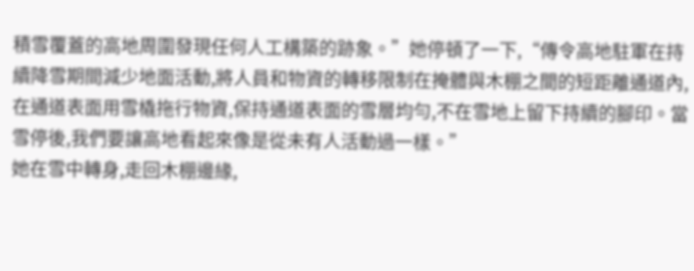積雪覆蓋的高地周圍發現任何人工構築的跡象。”她停頓了一下,“傳令高地駐軍在持續降雪期間減少地面活動,將人員和物資的轉移限制在掩體與木棚之間的短距離通道內,在通道表面用雪橇拖行物資,保持通道表面的雪層均勻,不在雪地上留下持續的腳印。當雪停後,我們要讓高地看起來像是從未有人活動過一樣。”
她在雪中轉身,走回木棚邊緣,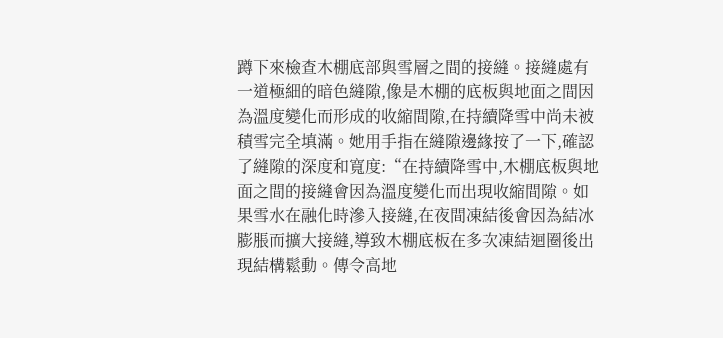蹲下來檢查木棚底部與雪層之間的接縫。接縫處有一道極細的暗色縫隙,像是木棚的底板與地面之間因為溫度變化而形成的收縮間隙,在持續降雪中尚未被積雪完全填滿。她用手指在縫隙邊緣按了一下,確認了縫隙的深度和寬度:“在持續降雪中,木棚底板與地面之間的接縫會因為溫度變化而出現收縮間隙。如果雪水在融化時滲入接縫,在夜間凍結後會因為結冰膨脹而擴大接縫,導致木棚底板在多次凍結迴圈後出現結構鬆動。傳令高地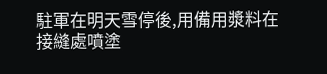駐軍在明天雪停後,用備用漿料在接縫處噴塗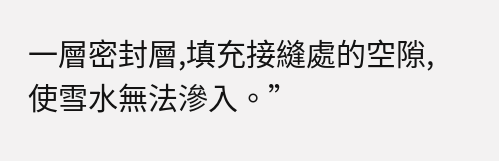一層密封層,填充接縫處的空隙,使雪水無法滲入。”